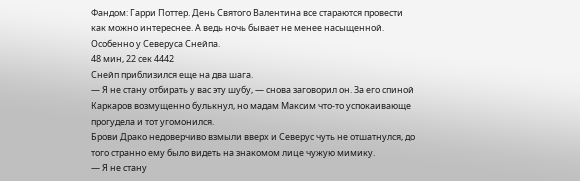Фандом: Гарри Поттер. День Святого Валентина все стараются провести как можно интереснее. А ведь ночь бывает не менее насыщенной. Особенно у Северуса Снейпа.
48 мин, 22 сек 4442
Снейп приблизился еще на два шага.
— Я не стану отбирать у вас эту шубу, — снова заговорил он. За его спиной Каркаров возмущенно булькнул, но мадам Максим что-то успокаивающе прогудела и тот угомонился.
Брови Драко недоверчиво взмыли вверх и Северус чуть не отшатнулся, до того странно ему было видеть на знакомом лице чужую мимику.
— Я не стану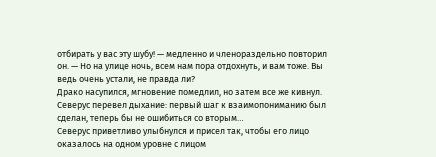отбирать у вас эту шубу! — медленно и членораздельно повторил он. — Но на улице ночь, всем нам пора отдохнуть, и вам тоже. Вы ведь очень устали, не правда ли?
Драко насупился, мгновение помедлил, но затем все же кивнул. Северус перевел дыхание: первый шаг к взаимопониманию был сделан, теперь бы не ошибиться со вторым…
Северус приветливо улыбнулся и присел так, чтобы его лицо оказалось на одном уровне с лицом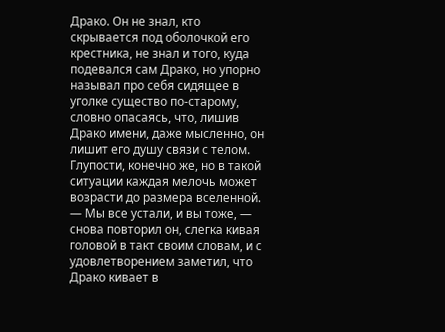Драко. Он не знал, кто скрывается под оболочкой его крестника, не знал и того, куда подевался сам Драко, но упорно называл про себя сидящее в уголке существо по-старому, словно опасаясь, что, лишив Драко имени, даже мысленно, он лишит его душу связи с телом. Глупости, конечно же, но в такой ситуации каждая мелочь может возрасти до размера вселенной.
— Мы все устали, и вы тоже, — снова повторил он, слегка кивая головой в такт своим словам, и с удовлетворением заметил, что Драко кивает в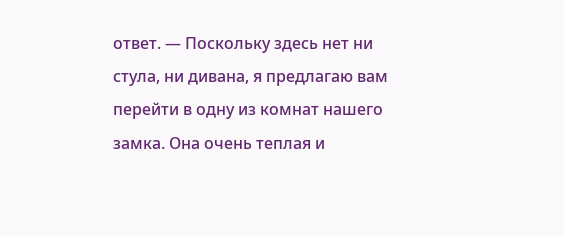ответ. — Поскольку здесь нет ни стула, ни дивана, я предлагаю вам перейти в одну из комнат нашего замка. Она очень теплая и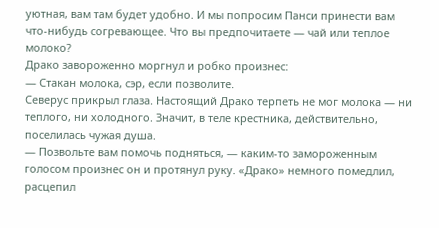уютная, вам там будет удобно. И мы попросим Панси принести вам что-нибудь согревающее. Что вы предпочитаете — чай или теплое молоко?
Драко завороженно моргнул и робко произнес:
— Стакан молока, сэр, если позволите.
Северус прикрыл глаза. Настоящий Драко терпеть не мог молока — ни теплого, ни холодного. Значит, в теле крестника, действительно, поселилась чужая душа.
— Позвольте вам помочь подняться, — каким-то замороженным голосом произнес он и протянул руку. «Драко» немного помедлил, расцепил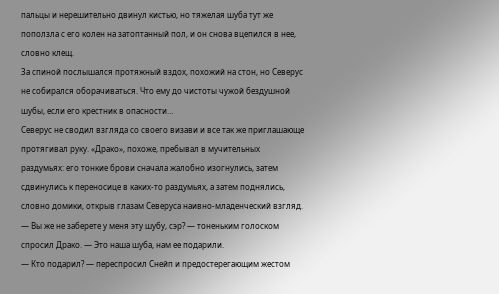пальцы и нерешительно двинул кистью, но тяжелая шуба тут же поползла с его колен на затоптанный пол, и он снова вцепился в нее, словно клещ.
За спиной послышался протяжный вздох, похожий на стон, но Северус не собирался оборачиваться. Что ему до чистоты чужой бездушной шубы, если его крестник в опасности…
Северус не сводил взгляда со своего визави и все так же приглашающе протягивал руку. «Драко», похоже, пребывал в мучительных раздумьях: его тонкие брови сначала жалобно изогнулись, затем сдвинулись к переносице в каких-то раздумьях, а затем поднялись, словно домики, открыв глазам Северуса наивно-младенческий взгляд.
— Вы же не заберете у меня эту шубу, сэр? — тоненьким голоском спросил Драко. — Это наша шуба, нам ее подарили.
— Кто подарил? — переспросил Снейп и предостерегающим жестом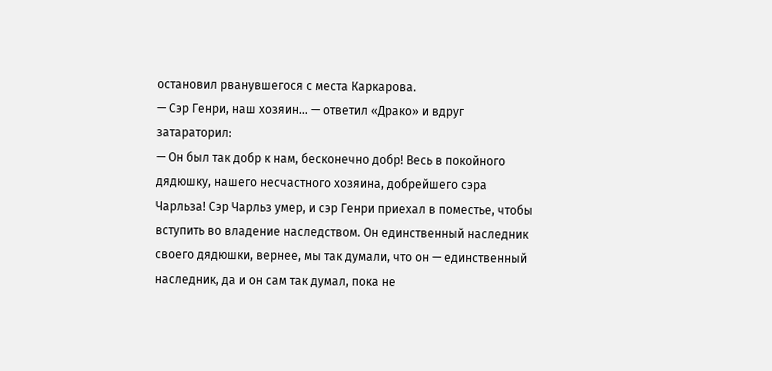остановил рванувшегося с места Каркарова.
— Сэр Генри, наш хозяин… — ответил «Драко» и вдруг затараторил:
— Он был так добр к нам, бесконечно добр! Весь в покойного дядюшку, нашего несчастного хозяина, добрейшего сэра Чарльза! Сэр Чарльз умер, и сэр Генри приехал в поместье, чтобы вступить во владение наследством. Он единственный наследник своего дядюшки, вернее, мы так думали, что он — единственный наследник, да и он сам так думал, пока не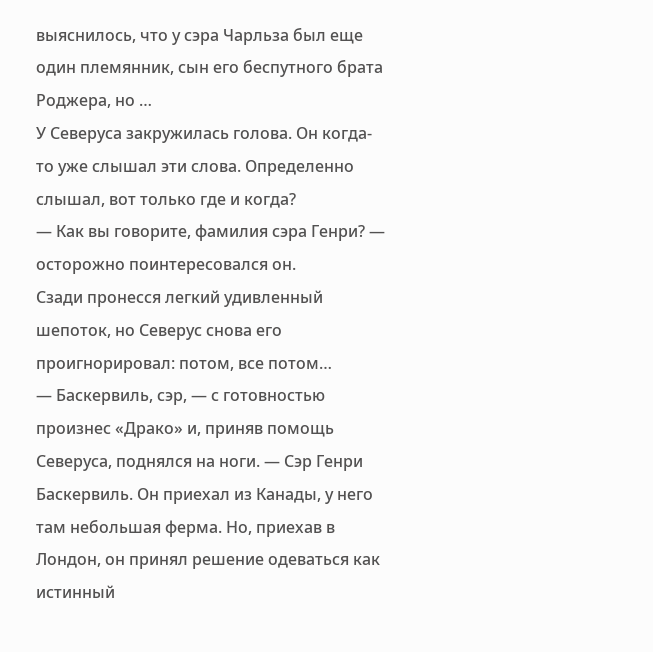выяснилось, что у сэра Чарльза был еще один племянник, сын его беспутного брата Роджера, но …
У Северуса закружилась голова. Он когда-то уже слышал эти слова. Определенно слышал, вот только где и когда?
— Как вы говорите, фамилия сэра Генри? — осторожно поинтересовался он.
Сзади пронесся легкий удивленный шепоток, но Северус снова его проигнорировал: потом, все потом…
— Баскервиль, сэр, — с готовностью произнес «Драко» и, приняв помощь Северуса, поднялся на ноги. — Сэр Генри Баскервиль. Он приехал из Канады, у него там небольшая ферма. Но, приехав в Лондон, он принял решение одеваться как истинный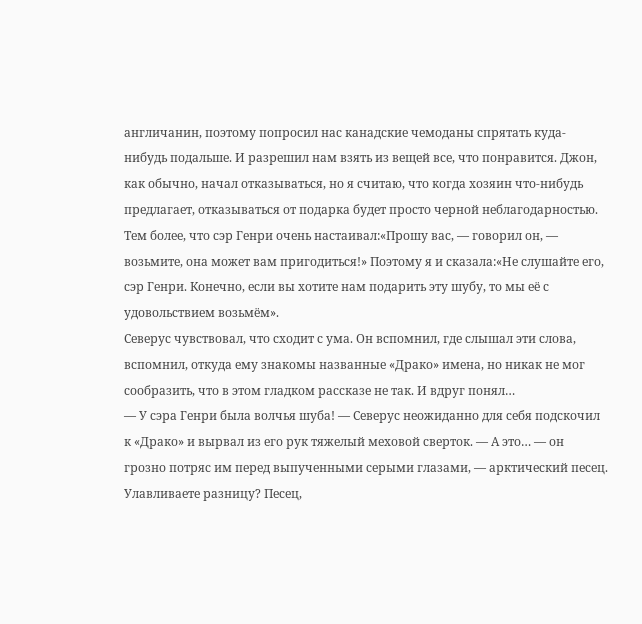англичанин, поэтому попросил нас канадские чемоданы спрятать куда-нибудь подальше. И разрешил нам взять из вещей все, что понравится. Джон, как обычно, начал отказываться, но я считаю, что когда хозяин что-нибудь предлагает, отказываться от подарка будет просто черной неблагодарностью. Тем более, что сэр Генри очень настаивал:«Прошу вас, — говорил он, — возьмите, она может вам пригодиться!» Поэтому я и сказала:«Не слушайте его, сэр Генри. Конечно, если вы хотите нам подарить эту шубу, то мы её с удовольствием возьмём».
Северус чувствовал, что сходит с ума. Он вспомнил, где слышал эти слова, вспомнил, откуда ему знакомы названные «Драко» имена, но никак не мог сообразить, что в этом гладком рассказе не так. И вдруг понял…
— У сэра Генри была волчья шуба! — Северус неожиданно для себя подскочил к «Драко» и вырвал из его рук тяжелый меховой сверток. — А это… — он грозно потряс им перед выпученными серыми глазами, — арктический песец. Улавливаете разницу? Песец,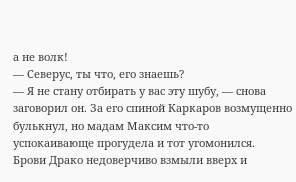а не волк!
— Северус, ты что, его знаешь?
— Я не стану отбирать у вас эту шубу, — снова заговорил он. За его спиной Каркаров возмущенно булькнул, но мадам Максим что-то успокаивающе прогудела и тот угомонился.
Брови Драко недоверчиво взмыли вверх и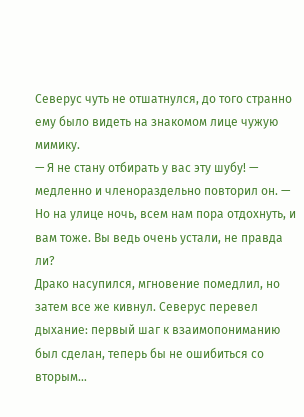Северус чуть не отшатнулся, до того странно ему было видеть на знакомом лице чужую мимику.
— Я не стану отбирать у вас эту шубу! — медленно и членораздельно повторил он. — Но на улице ночь, всем нам пора отдохнуть, и вам тоже. Вы ведь очень устали, не правда ли?
Драко насупился, мгновение помедлил, но затем все же кивнул. Северус перевел дыхание: первый шаг к взаимопониманию был сделан, теперь бы не ошибиться со вторым…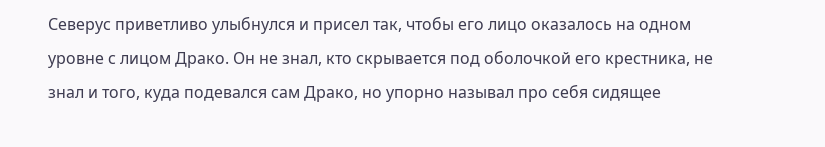Северус приветливо улыбнулся и присел так, чтобы его лицо оказалось на одном уровне с лицом Драко. Он не знал, кто скрывается под оболочкой его крестника, не знал и того, куда подевался сам Драко, но упорно называл про себя сидящее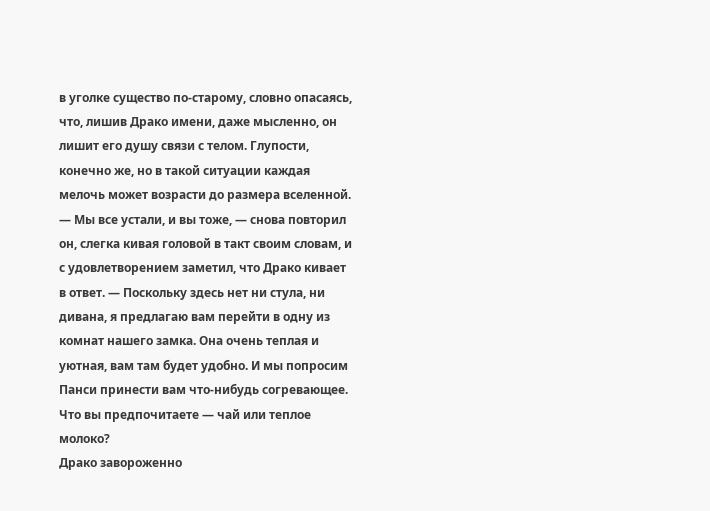в уголке существо по-старому, словно опасаясь, что, лишив Драко имени, даже мысленно, он лишит его душу связи с телом. Глупости, конечно же, но в такой ситуации каждая мелочь может возрасти до размера вселенной.
— Мы все устали, и вы тоже, — снова повторил он, слегка кивая головой в такт своим словам, и с удовлетворением заметил, что Драко кивает в ответ. — Поскольку здесь нет ни стула, ни дивана, я предлагаю вам перейти в одну из комнат нашего замка. Она очень теплая и уютная, вам там будет удобно. И мы попросим Панси принести вам что-нибудь согревающее. Что вы предпочитаете — чай или теплое молоко?
Драко завороженно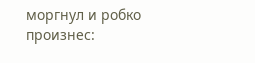моргнул и робко произнес: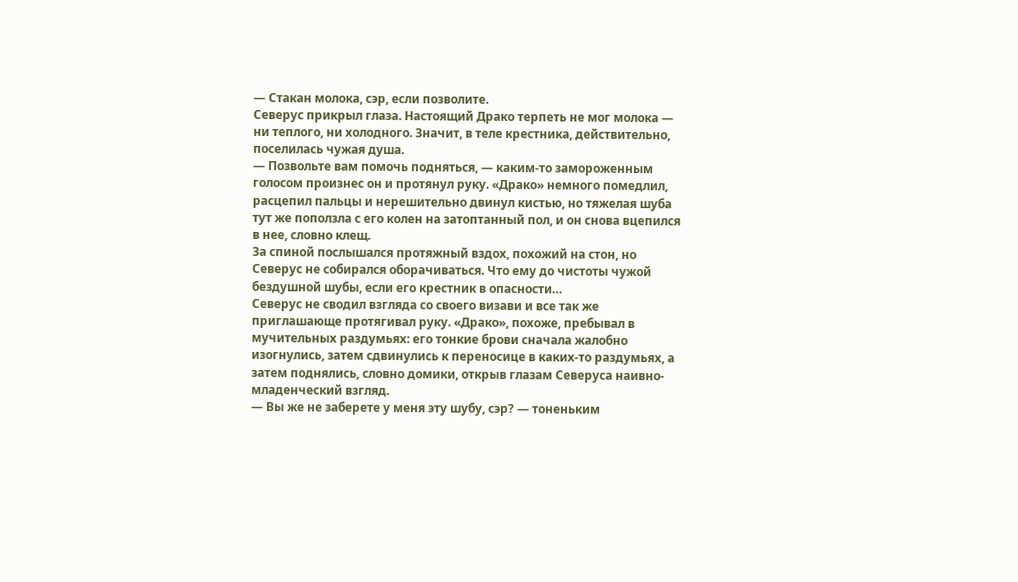— Стакан молока, сэр, если позволите.
Северус прикрыл глаза. Настоящий Драко терпеть не мог молока — ни теплого, ни холодного. Значит, в теле крестника, действительно, поселилась чужая душа.
— Позвольте вам помочь подняться, — каким-то замороженным голосом произнес он и протянул руку. «Драко» немного помедлил, расцепил пальцы и нерешительно двинул кистью, но тяжелая шуба тут же поползла с его колен на затоптанный пол, и он снова вцепился в нее, словно клещ.
За спиной послышался протяжный вздох, похожий на стон, но Северус не собирался оборачиваться. Что ему до чистоты чужой бездушной шубы, если его крестник в опасности…
Северус не сводил взгляда со своего визави и все так же приглашающе протягивал руку. «Драко», похоже, пребывал в мучительных раздумьях: его тонкие брови сначала жалобно изогнулись, затем сдвинулись к переносице в каких-то раздумьях, а затем поднялись, словно домики, открыв глазам Северуса наивно-младенческий взгляд.
— Вы же не заберете у меня эту шубу, сэр? — тоненьким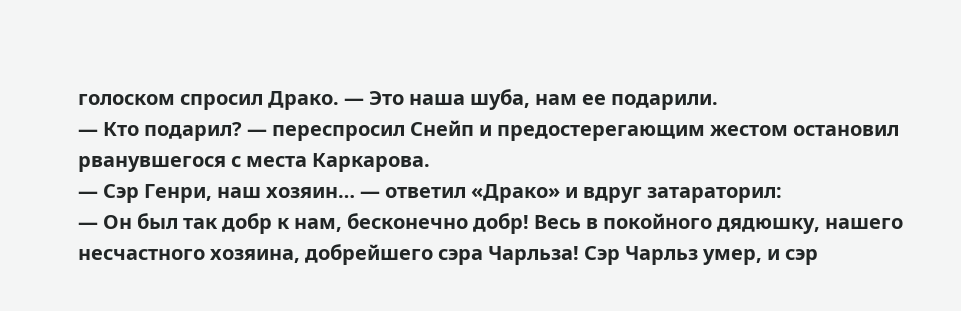голоском спросил Драко. — Это наша шуба, нам ее подарили.
— Кто подарил? — переспросил Снейп и предостерегающим жестом остановил рванувшегося с места Каркарова.
— Сэр Генри, наш хозяин… — ответил «Драко» и вдруг затараторил:
— Он был так добр к нам, бесконечно добр! Весь в покойного дядюшку, нашего несчастного хозяина, добрейшего сэра Чарльза! Сэр Чарльз умер, и сэр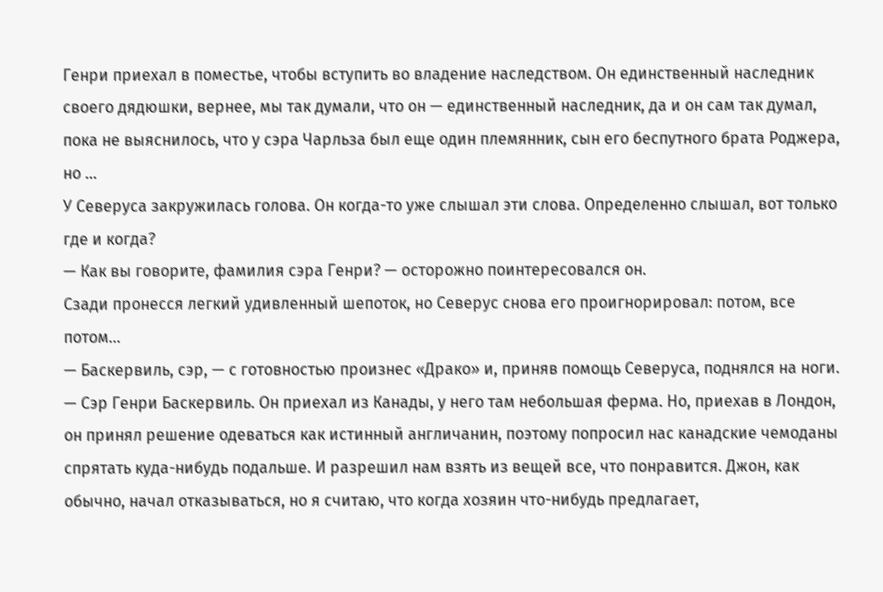Генри приехал в поместье, чтобы вступить во владение наследством. Он единственный наследник своего дядюшки, вернее, мы так думали, что он — единственный наследник, да и он сам так думал, пока не выяснилось, что у сэра Чарльза был еще один племянник, сын его беспутного брата Роджера, но …
У Северуса закружилась голова. Он когда-то уже слышал эти слова. Определенно слышал, вот только где и когда?
— Как вы говорите, фамилия сэра Генри? — осторожно поинтересовался он.
Сзади пронесся легкий удивленный шепоток, но Северус снова его проигнорировал: потом, все потом…
— Баскервиль, сэр, — с готовностью произнес «Драко» и, приняв помощь Северуса, поднялся на ноги. — Сэр Генри Баскервиль. Он приехал из Канады, у него там небольшая ферма. Но, приехав в Лондон, он принял решение одеваться как истинный англичанин, поэтому попросил нас канадские чемоданы спрятать куда-нибудь подальше. И разрешил нам взять из вещей все, что понравится. Джон, как обычно, начал отказываться, но я считаю, что когда хозяин что-нибудь предлагает,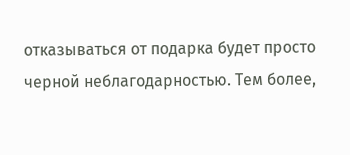отказываться от подарка будет просто черной неблагодарностью. Тем более,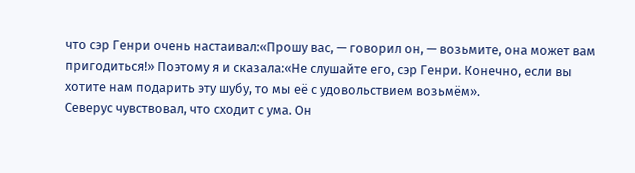что сэр Генри очень настаивал:«Прошу вас, — говорил он, — возьмите, она может вам пригодиться!» Поэтому я и сказала:«Не слушайте его, сэр Генри. Конечно, если вы хотите нам подарить эту шубу, то мы её с удовольствием возьмём».
Северус чувствовал, что сходит с ума. Он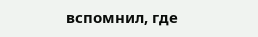вспомнил, где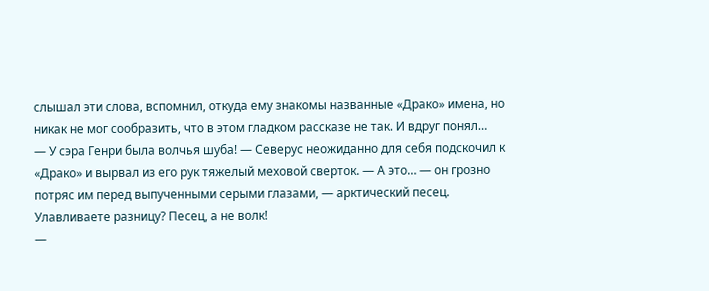слышал эти слова, вспомнил, откуда ему знакомы названные «Драко» имена, но никак не мог сообразить, что в этом гладком рассказе не так. И вдруг понял…
— У сэра Генри была волчья шуба! — Северус неожиданно для себя подскочил к «Драко» и вырвал из его рук тяжелый меховой сверток. — А это… — он грозно потряс им перед выпученными серыми глазами, — арктический песец. Улавливаете разницу? Песец, а не волк!
—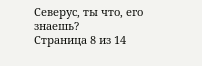Северус, ты что, его знаешь?
Страница 8 из 14